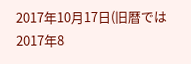2017年10月17日(旧暦では2017年8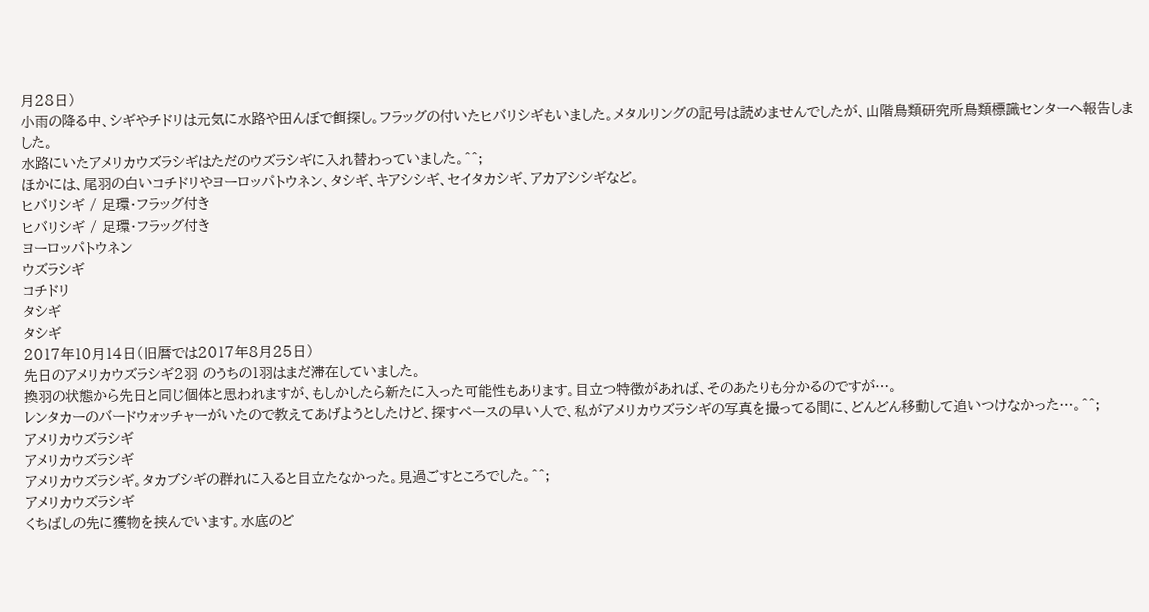月28日)
小雨の降る中、シギやチドリは元気に水路や田んぼで餌探し。フラッグの付いたヒバリシギもいました。メタルリングの記号は読めませんでしたが、山階鳥類研究所鳥類標識センターへ報告しました。
水路にいたアメリカウズラシギはただのウズラシギに入れ替わっていました。^^;
ほかには、尾羽の白いコチドリやヨーロッパトウネン、タシギ、キアシシギ、セイタカシギ、アカアシシギなど。
ヒバリシギ / 足環・フラッグ付き
ヒバリシギ / 足環・フラッグ付き
ヨーロッパトウネン
ウズラシギ
コチドリ
タシギ
タシギ
2017年10月14日(旧暦では2017年8月25日)
先日のアメリカウズラシギ2羽 のうちの1羽はまだ滞在していました。
換羽の状態から先日と同じ個体と思われますが、もしかしたら新たに入った可能性もあります。目立つ特徴があれば、そのあたりも分かるのですが…。
レンタカーのバードウォッチャーがいたので教えてあげようとしたけど、探すペースの早い人で、私がアメリカウズラシギの写真を撮ってる間に、どんどん移動して追いつけなかった…。^^;
アメリカウズラシギ
アメリカウズラシギ
アメリカウズラシギ。タカブシギの群れに入ると目立たなかった。見過ごすところでした。^^;
アメリカウズラシギ
くちばしの先に獲物を挟んでいます。水底のど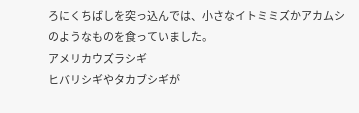ろにくちばしを突っ込んでは、小さなイトミミズかアカムシのようなものを食っていました。
アメリカウズラシギ
ヒバリシギやタカブシギが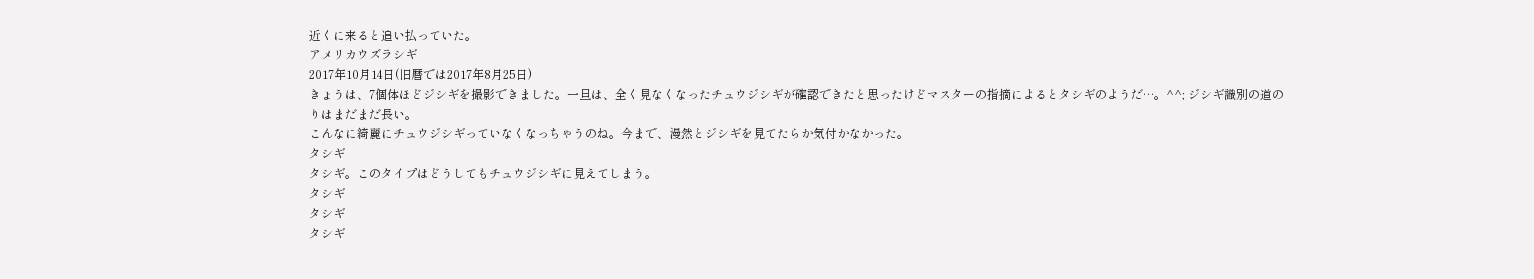近くに来ると追い払っていた。
アメリカウズラシギ
2017年10月14日(旧暦では2017年8月25日)
きょうは、7個体ほどジシギを撮影できました。一旦は、全く見なくなったチュウジシギが確認できたと思ったけどマスターの指摘によるとタシギのようだ…。^^; ジシギ識別の道のりはまだまだ長い。
こんなに綺麗にチュウジシギっていなくなっちゃうのね。今まで、漫然とジシギを見てたらか気付かなかった。
タシギ
タシギ。このタイプはどうしてもチュウジシギに見えてしまう。
タシギ
タシギ
タシギ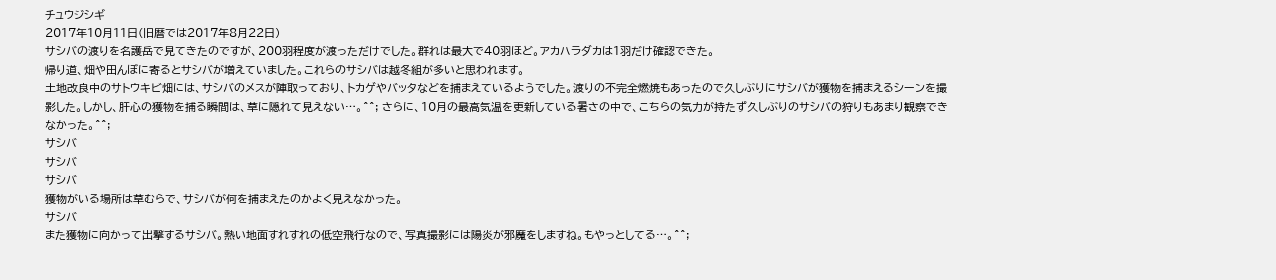チュウジシギ
2017年10月11日(旧暦では2017年8月22日)
サシバの渡りを名護岳で見てきたのですが、200羽程度が渡っただけでした。群れは最大で40羽ほど。アカハラダカは1羽だけ確認できた。
帰り道、畑や田んぼに寄るとサシバが増えていました。これらのサシバは越冬組が多いと思われます。
土地改良中のサトウキビ畑には、サシバのメスが陣取っており、トカゲやバッタなどを捕まえているようでした。渡りの不完全燃焼もあったので久しぶりにサシバが獲物を捕まえるシーンを撮影した。しかし、肝心の獲物を捕る瞬間は、草に隠れて見えない…。^^; さらに、10月の最高気温を更新している暑さの中で、こちらの気力が持たず久しぶりのサシバの狩りもあまり観察できなかった。^^;
サシバ
サシバ
サシバ
獲物がいる場所は草むらで、サシバが何を捕まえたのかよく見えなかった。
サシバ
また獲物に向かって出撃するサシバ。熱い地面すれすれの低空飛行なので、写真撮影には陽炎が邪魔をしますね。もやっとしてる…。^^;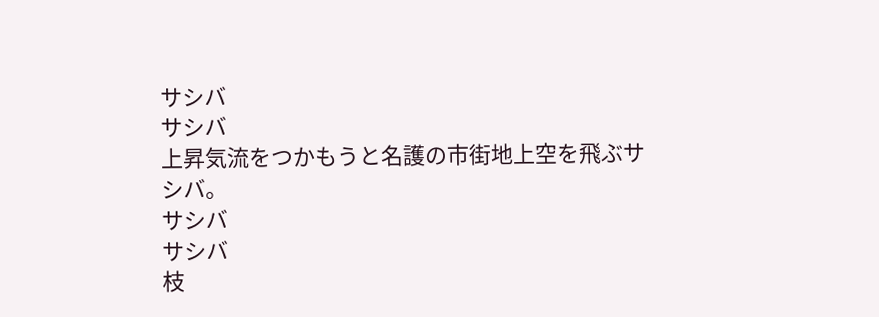サシバ
サシバ
上昇気流をつかもうと名護の市街地上空を飛ぶサシバ。
サシバ
サシバ
枝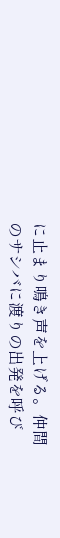に止まり鳴き声を上げる。仲間のサシバに渡りの出発を呼び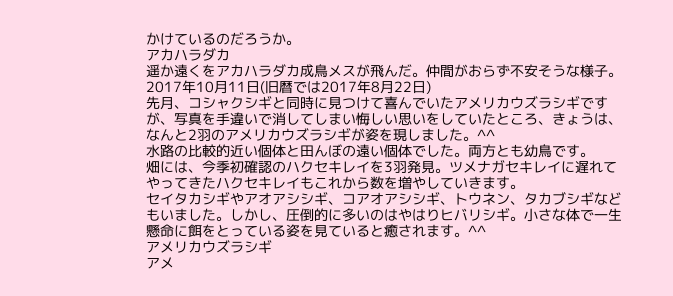かけているのだろうか。
アカハラダカ
遥か遠くをアカハラダカ成鳥メスが飛んだ。仲間がおらず不安そうな様子。
2017年10月11日(旧暦では2017年8月22日)
先月、コシャクシギと同時に見つけて喜んでいたアメリカウズラシギですが、写真を手違いで消してしまい悔しい思いをしていたところ、きょうは、なんと2羽のアメリカウズラシギが姿を現しました。^^
水路の比較的近い個体と田んぼの遠い個体でした。両方とも幼鳥です。
畑には、今季初確認のハクセキレイを3羽発見。ツメナガセキレイに遅れてやってきたハクセキレイもこれから数を増やしていきます。
セイタカシギやアオアシシギ、コアオアシシギ、トウネン、タカブシギなどもいました。しかし、圧倒的に多いのはやはりヒバリシギ。小さな体で一生懸命に餌をとっている姿を見ていると癒されます。^^
アメリカウズラシギ
アメ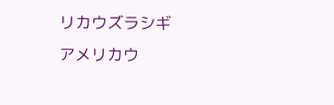リカウズラシギ
アメリカウ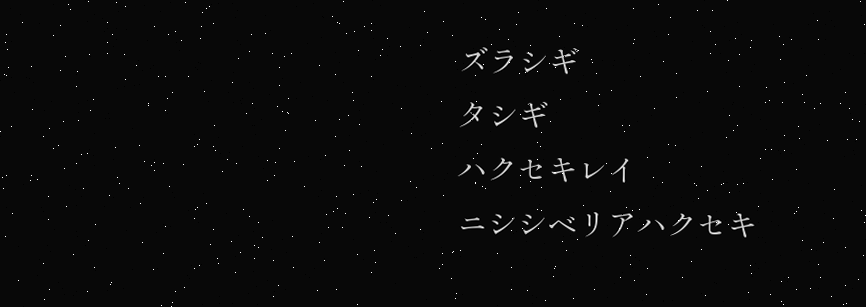ズラシギ
タシギ
ハクセキレイ
ニシシベリアハクセキ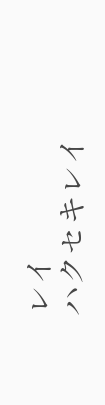レイ
ハクセキレイ